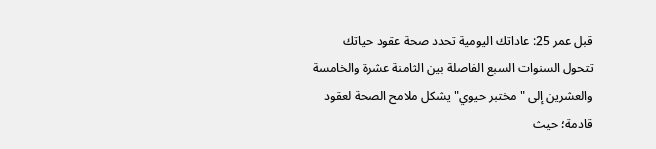قبل عمر 25: عاداتك اليومية تحدد صحة عقود حياتك
تتحول السنوات السبع الفاصلة بين الثامنة عشرة والخامسة والعشرين إلى "مختبر حيوي" يشكل ملامح الصحة لعقود قادمة؛ حيث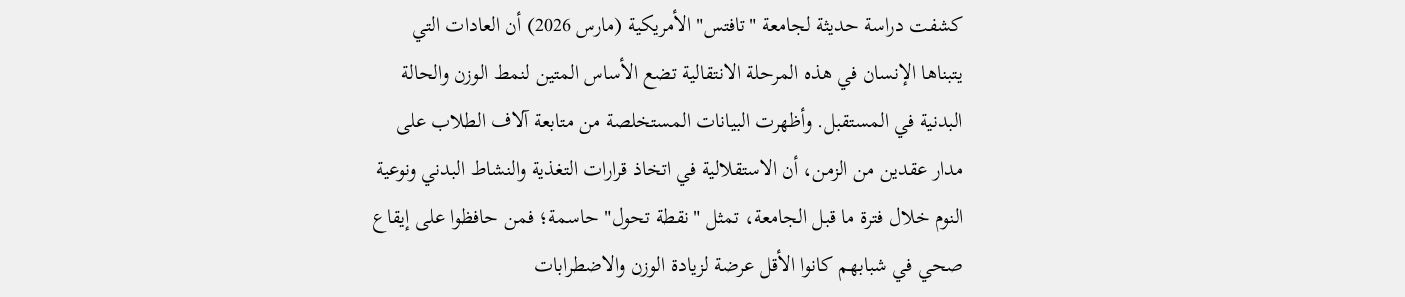كشفت دراسة حديثة لجامعة "تافتس" الأمريكية (مارس 2026) أن العادات التي يتبناها الإنسان في هذه المرحلة الانتقالية تضع الأساس المتين لنمط الوزن والحالة البدنية في المستقبل. وأظهرت البيانات المستخلصة من متابعة آلاف الطلاب على مدار عقدين من الزمن، أن الاستقلالية في اتخاذ قرارات التغذية والنشاط البدني ونوعية النوم خلال فترة ما قبل الجامعة، تمثل "نقطة تحول" حاسمة؛ فمن حافظوا على إيقاع صحي في شبابهم كانوا الأقل عرضة لزيادة الوزن والاضطرابات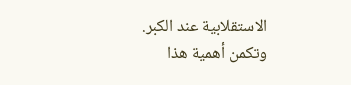الاستقلابية عند الكبر.
وتكمن أهمية هذا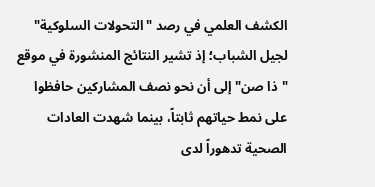الكشف العلمي في رصد "التحولات السلوكية" لجيل الشباب؛ إذ تشير النتائج المنشورة في موقع "ذا صن" إلى أن نحو نصف المشاركين حافظوا على نمط حياتهم ثابتاً، بينما شهدت العادات الصحية تدهوراً لدى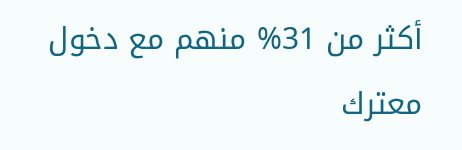أكثر من 31% منهم مع دخول معترك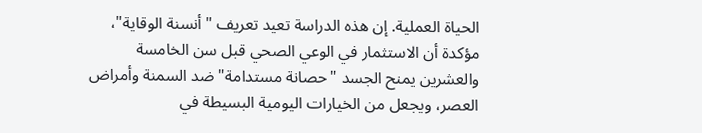الحياة العملية. إن هذه الدراسة تعيد تعريف "أنسنة الوقاية"، مؤكدة أن الاستثمار في الوعي الصحي قبل سن الخامسة والعشرين يمنح الجسد "حصانة مستدامة" ضد السمنة وأمراض العصر، ويجعل من الخيارات اليومية البسيطة في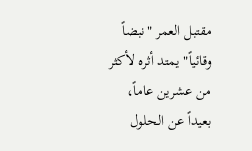مقتبل العمر "نبضاً وقائياً" يمتد أثره لأكثر من عشرين عاماً، بعيداً عن الحلول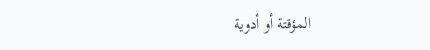المؤقتة أو أدوية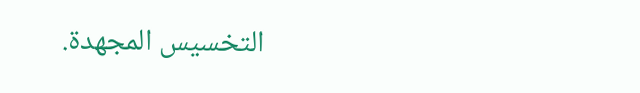التخسيس المجهدة.